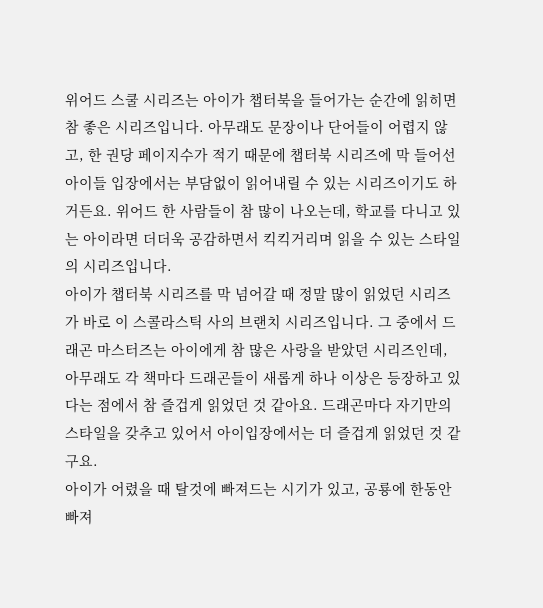위어드 스쿨 시리즈는 아이가 챕터북을 들어가는 순간에 읽히면 참 좋은 시리즈입니다. 아무래도 문장이나 단어들이 어렵지 않고, 한 권당 페이지수가 적기 때문에 챕터북 시리즈에 막 들어선 아이들 입장에서는 부담없이 읽어내릴 수 있는 시리즈이기도 하거든요. 위어드 한 사람들이 참 많이 나오는데, 학교를 다니고 있는 아이라면 더더욱 공감하면서 킥킥거리며 읽을 수 있는 스타일의 시리즈입니다.
아이가 챕터북 시리즈를 막 넘어갈 때 정말 많이 읽었던 시리즈가 바로 이 스콜라스틱 사의 브랜치 시리즈입니다. 그 중에서 드래곤 마스터즈는 아이에게 참 많은 사랑을 받았던 시리즈인데, 아무래도 각 책마다 드래곤들이 새롭게 하나 이상은 등장하고 있다는 점에서 참 즐겁게 읽었던 것 같아요. 드래곤마다 자기만의 스타일을 갖추고 있어서 아이입장에서는 더 즐겁게 읽었던 것 같구요.
아이가 어렸을 때 탈것에 빠져드는 시기가 있고, 공룡에 한동안 빠져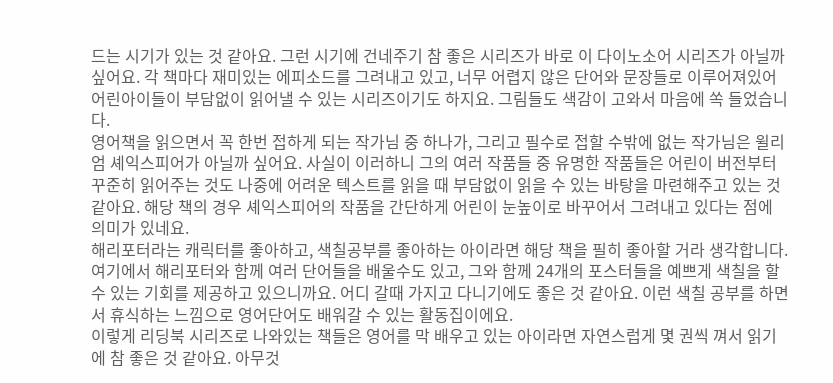드는 시기가 있는 것 같아요. 그런 시기에 건네주기 참 좋은 시리즈가 바로 이 다이노소어 시리즈가 아닐까 싶어요. 각 책마다 재미있는 에피소드를 그려내고 있고, 너무 어렵지 않은 단어와 문장들로 이루어져있어 어린아이들이 부담없이 읽어낼 수 있는 시리즈이기도 하지요. 그림들도 색감이 고와서 마음에 쏙 들었습니다.
영어책을 읽으면서 꼭 한번 접하게 되는 작가님 중 하나가, 그리고 필수로 접할 수밖에 없는 작가님은 윌리엄 셰익스피어가 아닐까 싶어요. 사실이 이러하니 그의 여러 작품들 중 유명한 작품들은 어린이 버전부터 꾸준히 읽어주는 것도 나중에 어려운 텍스트를 읽을 때 부담없이 읽을 수 있는 바탕을 마련해주고 있는 것 같아요. 해당 책의 경우 셰익스피어의 작품을 간단하게 어린이 눈높이로 바꾸어서 그려내고 있다는 점에 의미가 있네요.
해리포터라는 캐릭터를 좋아하고, 색칠공부를 좋아하는 아이라면 해당 책을 필히 좋아할 거라 생각합니다. 여기에서 해리포터와 함께 여러 단어들을 배울수도 있고, 그와 함께 24개의 포스터들을 예쁘게 색칠을 할 수 있는 기회를 제공하고 있으니까요. 어디 갈때 가지고 다니기에도 좋은 것 같아요. 이런 색칠 공부를 하면서 휴식하는 느낌으로 영어단어도 배워갈 수 있는 활동집이에요.
이렇게 리딩북 시리즈로 나와있는 책들은 영어를 막 배우고 있는 아이라면 자연스럽게 몇 권씩 껴서 읽기에 참 좋은 것 같아요. 아무것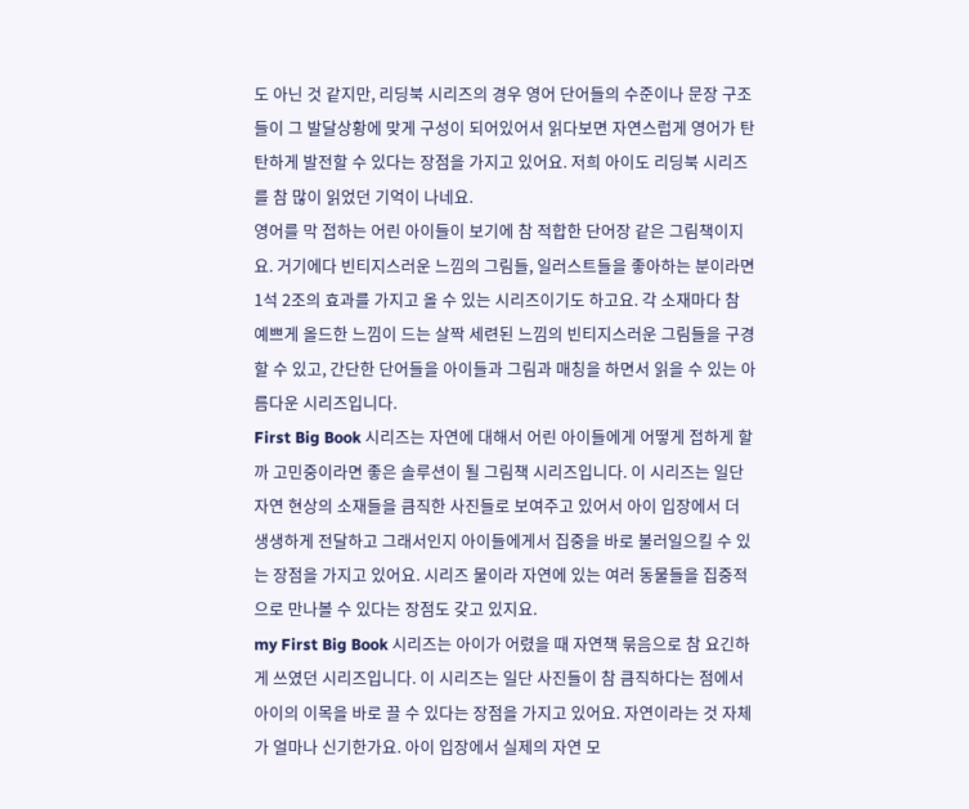도 아닌 것 같지만, 리딩북 시리즈의 경우 영어 단어들의 수준이나 문장 구조들이 그 발달상황에 맞게 구성이 되어있어서 읽다보면 자연스럽게 영어가 탄탄하게 발전할 수 있다는 장점을 가지고 있어요. 저희 아이도 리딩북 시리즈를 참 많이 읽었던 기억이 나네요.
영어를 막 접하는 어린 아이들이 보기에 참 적합한 단어장 같은 그림책이지요. 거기에다 빈티지스러운 느낌의 그림들, 일러스트들을 좋아하는 분이라면 1석 2조의 효과를 가지고 올 수 있는 시리즈이기도 하고요. 각 소재마다 참 예쁘게 올드한 느낌이 드는 살짝 세련된 느낌의 빈티지스러운 그림들을 구경할 수 있고, 간단한 단어들을 아이들과 그림과 매칭을 하면서 읽을 수 있는 아름다운 시리즈입니다.
First Big Book 시리즈는 자연에 대해서 어린 아이들에게 어떻게 접하게 할까 고민중이라면 좋은 솔루션이 될 그림책 시리즈입니다. 이 시리즈는 일단 자연 현상의 소재들을 큼직한 사진들로 보여주고 있어서 아이 입장에서 더 생생하게 전달하고 그래서인지 아이들에게서 집중을 바로 불러일으킬 수 있는 장점을 가지고 있어요. 시리즈 물이라 자연에 있는 여러 동물들을 집중적으로 만나볼 수 있다는 장점도 갖고 있지요.
my First Big Book 시리즈는 아이가 어렸을 때 자연책 묶음으로 참 요긴하게 쓰였던 시리즈입니다. 이 시리즈는 일단 사진들이 참 큼직하다는 점에서 아이의 이목을 바로 끌 수 있다는 장점을 가지고 있어요. 자연이라는 것 자체가 얼마나 신기한가요. 아이 입장에서 실제의 자연 모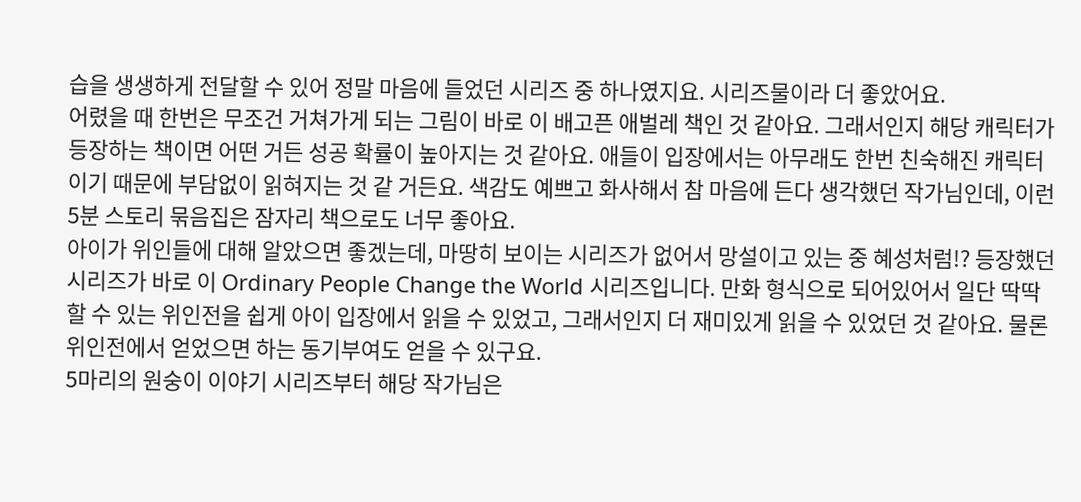습을 생생하게 전달할 수 있어 정말 마음에 들었던 시리즈 중 하나였지요. 시리즈물이라 더 좋았어요.
어렸을 때 한번은 무조건 거쳐가게 되는 그림이 바로 이 배고픈 애벌레 책인 것 같아요. 그래서인지 해당 캐릭터가 등장하는 책이면 어떤 거든 성공 확률이 높아지는 것 같아요. 애들이 입장에서는 아무래도 한번 친숙해진 캐릭터이기 때문에 부담없이 읽혀지는 것 같 거든요. 색감도 예쁘고 화사해서 참 마음에 든다 생각했던 작가님인데, 이런 5분 스토리 묶음집은 잠자리 책으로도 너무 좋아요.
아이가 위인들에 대해 알았으면 좋겠는데, 마땅히 보이는 시리즈가 없어서 망설이고 있는 중 혜성처럼!? 등장했던 시리즈가 바로 이 Ordinary People Change the World 시리즈입니다. 만화 형식으로 되어있어서 일단 딱딱할 수 있는 위인전을 쉽게 아이 입장에서 읽을 수 있었고, 그래서인지 더 재미있게 읽을 수 있었던 것 같아요. 물론 위인전에서 얻었으면 하는 동기부여도 얻을 수 있구요.
5마리의 원숭이 이야기 시리즈부터 해당 작가님은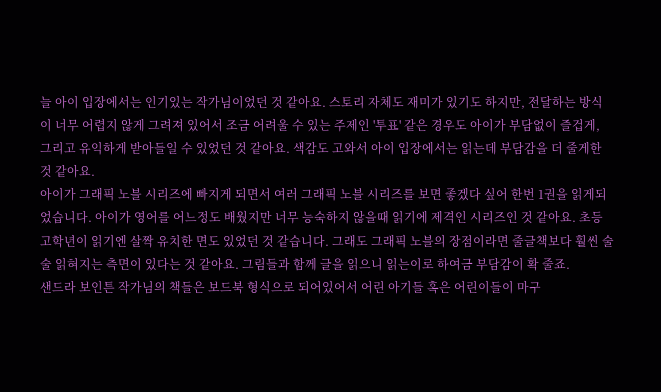늘 아이 입장에서는 인기있는 작가님이었던 것 같아요. 스토리 자체도 재미가 있기도 하지만, 전달하는 방식이 너무 어렵지 않게 그려져 있어서 조금 어려울 수 있는 주제인 '투표' 같은 경우도 아이가 부담없이 즐겁게, 그리고 유익하게 받아들일 수 있었던 것 같아요. 색감도 고와서 아이 입장에서는 읽는데 부담감을 더 줄게한 것 같아요.
아이가 그래픽 노블 시리즈에 빠지게 되면서 여러 그래픽 노블 시리즈를 보면 좋겠다 싶어 한번 1권을 읽게되었습니다. 아이가 영어를 어느정도 배웠지만 너무 능숙하지 않을때 읽기에 제격인 시리즈인 것 같아요. 초등 고학년이 읽기엔 살짝 유치한 면도 있었던 것 같습니다. 그래도 그래픽 노블의 장점이라면 줄글책보다 훨씬 술술 읽혀지는 측면이 있다는 것 같아요. 그림들과 함께 글을 읽으니 읽는이로 하여금 부담감이 확 줄죠.
샌드라 보인튼 작가님의 책들은 보드북 형식으로 되어있어서 어린 아기들 혹은 어린이들이 마구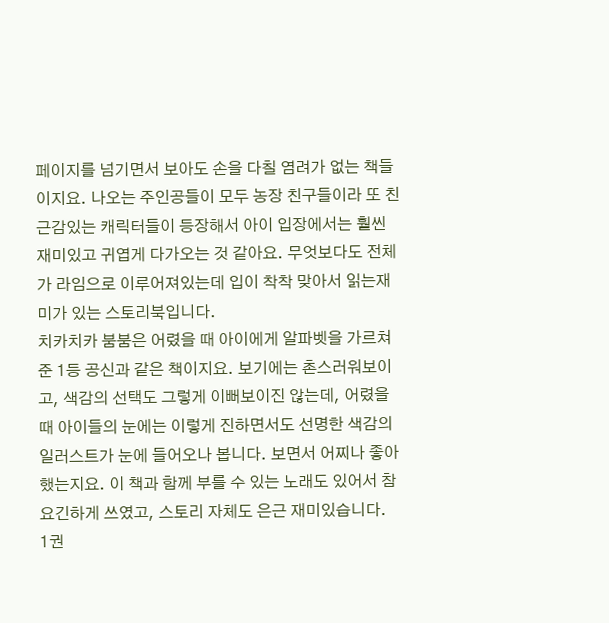페이지를 넘기면서 보아도 손을 다칠 염려가 없는 책들이지요. 나오는 주인공들이 모두 농장 친구들이라 또 친근감있는 캐릭터들이 등장해서 아이 입장에서는 훨씬 재미있고 귀엽게 다가오는 것 같아요. 무엇보다도 전체가 라임으로 이루어져있는데 입이 착착 맞아서 읽는재미가 있는 스토리북입니다.
치카치카 붐붐은 어렸을 때 아이에게 알파벳을 가르쳐준 1등 공신과 같은 책이지요. 보기에는 촌스러워보이고, 색감의 선택도 그렇게 이뻐보이진 않는데, 어렸을 때 아이들의 눈에는 이렇게 진하면서도 선명한 색감의 일러스트가 눈에 들어오나 봅니다. 보면서 어찌나 좋아했는지요. 이 책과 함께 부를 수 있는 노래도 있어서 참 요긴하게 쓰였고, 스토리 자체도 은근 재미있습니다.
1권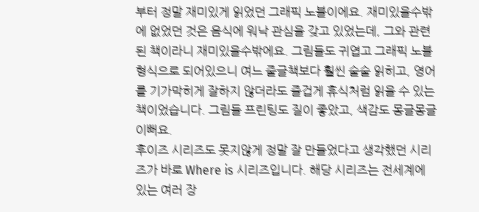부터 정말 재미있게 읽었던 그래픽 노블이에요. 재미있을수밖에 없었던 것은 음식에 워낙 관심을 갖고 있었는데, 그와 관련된 책이라니 재미있을수밖에요. 그림들도 귀엽고 그래픽 노블 형식으로 되어있으니 여느 줄글책보다 훨씬 술술 읽히고, 영어를 기가막히게 잘하지 않더라도 즐겁게 휴식처럼 읽을 수 있는 책이었습니다. 그림들 프린팅도 질이 좋았고, 색감도 몽글몽글 이뻐요.
후이즈 시리즈도 못지않게 정말 잘 만들었다고 생각했던 시리즈가 바로 Where is 시리즈입니다. 해당 시리즈는 전세계에 있는 여러 장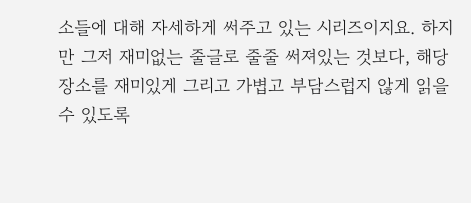소들에 대해 자세하게 써주고 있는 시리즈이지요. 하지만 그저 재미없는 줄글로 줄줄 써져있는 것보다, 해당 장소를 재미있게 그리고 가볍고 부담스럽지 않게 읽을 수 있도록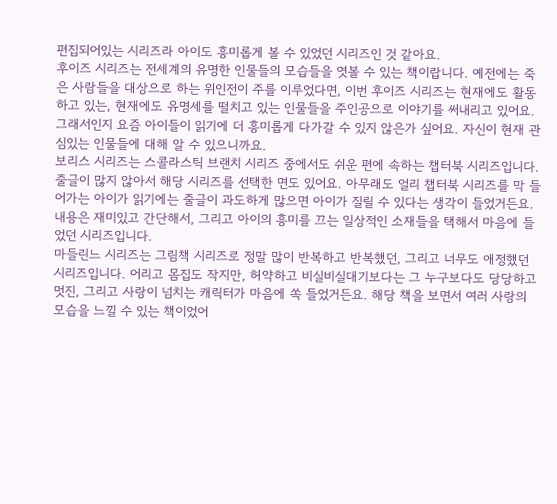편집되어있는 시리즈라 아이도 흥미롭게 볼 수 있었던 시리즈인 것 같아요.
후이즈 시리즈는 전세계의 유명한 인물들의 모습들을 엿볼 수 있는 책이랍니다. 예전에는 죽은 사람들을 대상으로 하는 위인전이 주를 이루었다면, 이번 후이즈 시리즈는 현재에도 활동하고 있는, 현재에도 유명세를 떨치고 있는 인물들을 주인공으로 이야기를 써내리고 있어요. 그래서인지 요즘 아이들이 읽기에 더 흥미롭게 다가갈 수 있지 않은가 싶어요. 자신이 현재 관심있는 인물들에 대해 알 수 있으니까요.
보리스 시리즈는 스콜라스틱 브랜치 시리즈 중에서도 쉬운 편에 속하는 챕터북 시리즈입니다. 줄글이 많지 않아서 해당 시리즈를 선택한 면도 있어요. 아무래도 얼리 챕터북 시리즈를 막 들어가는 아이가 읽기에는 줄글이 과도하게 많으면 아이가 질릴 수 있다는 생각이 들었거든요. 내용은 재미있고 간단해서, 그리고 아이의 흥미를 끄는 일상적인 소재들을 택해서 마음에 들었던 시리즈입니다.
마들린느 시리즈는 그림책 시리즈로 정말 많이 반복하고 반복했던, 그리고 너무도 애정했던 시리즈입니다. 어리고 몸집도 작지만, 허약하고 비실비실대기보다는 그 누구보다도 당당하고 멋진, 그리고 사랑이 넘치는 캐릭터가 마음에 쏙 들었거든요. 해당 책을 보면서 여러 사랑의 모습을 느낄 수 있는 책이었어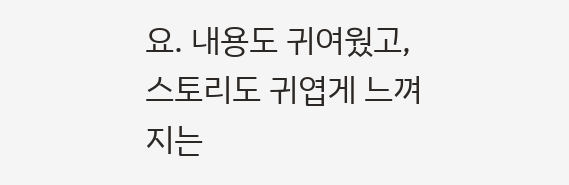요. 내용도 귀여웠고, 스토리도 귀엽게 느껴지는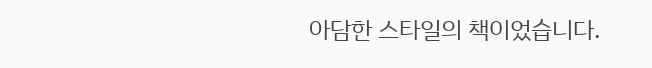아담한 스타일의 책이었습니다.